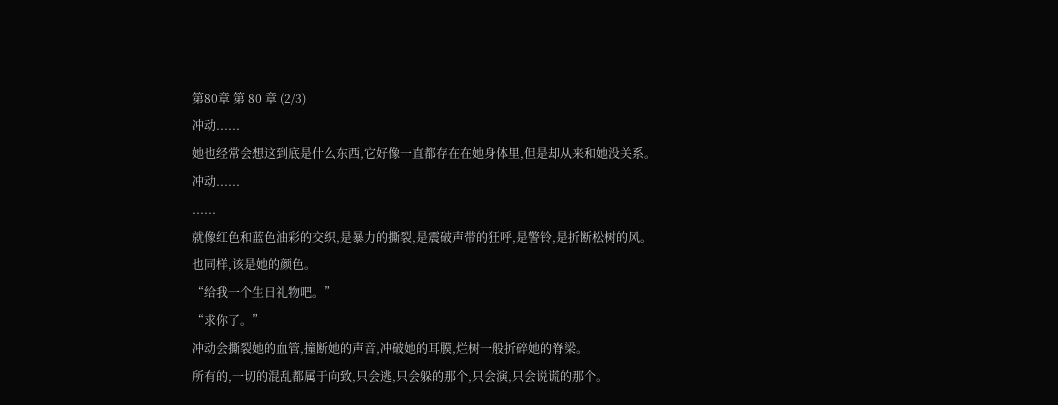第80章 第 80 章 (2/3)
冲动......
她也经常会想这到底是什么东西,它好像一直都存在在她身体里,但是却从来和她没关系。
冲动......
......
就像红色和蓝色油彩的交织,是暴力的撕裂,是震破声带的狂呼,是警铃,是折断松树的风。
也同样,该是她的颜色。
“给我一个生日礼物吧。”
“求你了。”
冲动会撕裂她的血管,撞断她的声音,冲破她的耳膜,烂树一般折碎她的脊梁。
所有的,一切的混乱都属于向致,只会逃,只会躲的那个,只会演,只会说谎的那个。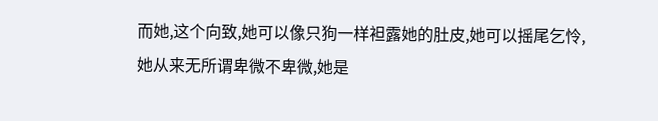而她,这个向致,她可以像只狗一样袒露她的肚皮,她可以摇尾乞怜,她从来无所谓卑微不卑微,她是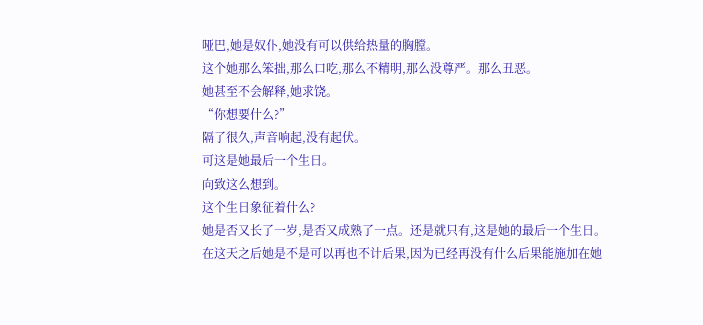哑巴,她是奴仆,她没有可以供给热量的胸膛。
这个她那么笨拙,那么口吃,那么不精明,那么没尊严。那么丑恶。
她甚至不会解释,她求饶。
“你想要什么?”
隔了很久,声音响起,没有起伏。
可这是她最后一个生日。
向致这么想到。
这个生日象征着什么?
她是否又长了一岁,是否又成熟了一点。还是就只有,这是她的最后一个生日。
在这天之后她是不是可以再也不计后果,因为已经再没有什么后果能施加在她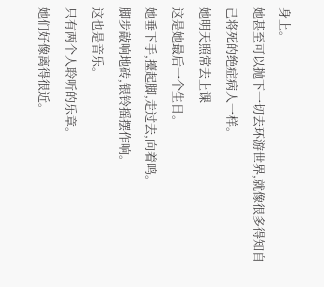身上。
她甚至可以抛下一切去环游世界,就像很多得知自己将死的绝症病人一样。
她明天照常去上课
这是她最后一个生日。
她垂下手,擡起脚,走过去,向着鸣。
脚步敲响地砖,银铃摇摆作响。
这也是音乐。
只有两个人聆听的乐章。
她们好像离得很近。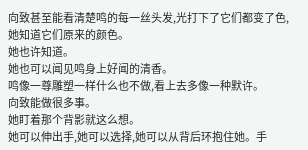向致甚至能看清楚鸣的每一丝头发,光打下了它们都变了色,她知道它们原来的颜色。
她也许知道。
她也可以闻见鸣身上好闻的清香。
鸣像一尊雕塑一样什么也不做,看上去多像一种默许。
向致能做很多事。
她盯着那个背影就这么想。
她可以伸出手,她可以选择,她可以从背后环抱住她。手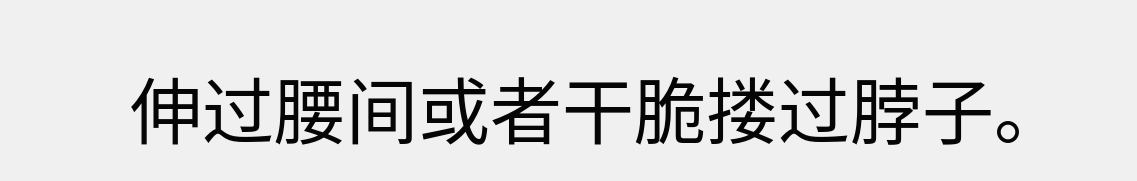伸过腰间或者干脆搂过脖子。